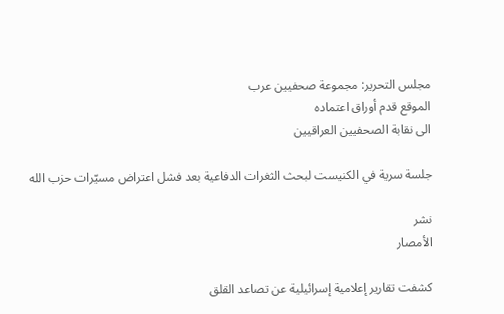مجلس التحرير: مجموعة صحفيين عرب
الموقع قدم أوراق اعتماده
الى نقابة الصحفيين العراقيين

جلسة سرية في الكنيست لبحث الثغرات الدفاعية بعد فشل اعتراض مسيّرات حزب الله

نشر
الأمصار

كشفت تقارير إعلامية إسرائيلية عن تصاعد القلق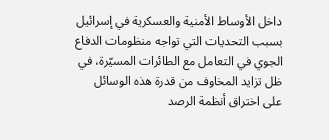داخل الأوساط الأمنية والعسكرية في إسرائيل بسبب التحديات التي تواجه منظومات الدفاع الجوي في التعامل مع الطائرات المسيّرة، في ظل تزايد المخاوف من قدرة هذه الوسائل على اختراق أنظمة الرصد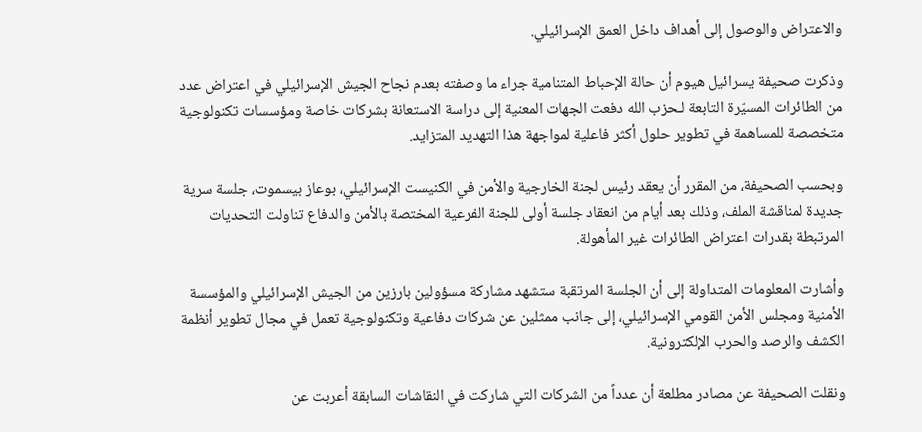والاعتراض والوصول إلى أهداف داخل العمق الإسرائيلي.

وذكرت صحيفة يسرائيل هيوم أن حالة الإحباط المتنامية جراء ما وصفته بعدم نجاح الجيش الإسرائيلي في اعتراض عدد من الطائرات المسيّرة التابعة لـحزب الله دفعت الجهات المعنية إلى دراسة الاستعانة بشركات خاصة ومؤسسات تكنولوجية متخصصة للمساهمة في تطوير حلول أكثر فاعلية لمواجهة هذا التهديد المتزايد.

وبحسب الصحيفة، من المقرر أن يعقد رئيس لجنة الخارجية والأمن في الكنيست الإسرائيلي، بوعاز بيسموت، جلسة سرية جديدة لمناقشة الملف، وذلك بعد أيام من انعقاد جلسة أولى للجنة الفرعية المختصة بالأمن والدفاع تناولت التحديات المرتبطة بقدرات اعتراض الطائرات غير المأهولة.

وأشارت المعلومات المتداولة إلى أن الجلسة المرتقبة ستشهد مشاركة مسؤولين بارزين من الجيش الإسرائيلي والمؤسسة الأمنية ومجلس الأمن القومي الإسرائيلي، إلى جانب ممثلين عن شركات دفاعية وتكنولوجية تعمل في مجال تطوير أنظمة الكشف والرصد والحرب الإلكترونية.

ونقلت الصحيفة عن مصادر مطلعة أن عدداً من الشركات التي شاركت في النقاشات السابقة أعربت عن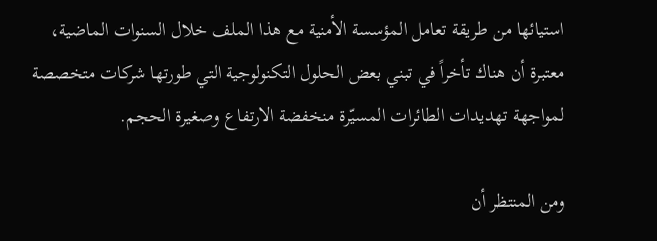استيائها من طريقة تعامل المؤسسة الأمنية مع هذا الملف خلال السنوات الماضية، معتبرة أن هناك تأخراً في تبني بعض الحلول التكنولوجية التي طورتها شركات متخصصة لمواجهة تهديدات الطائرات المسيّرة منخفضة الارتفاع وصغيرة الحجم.

ومن المنتظر أن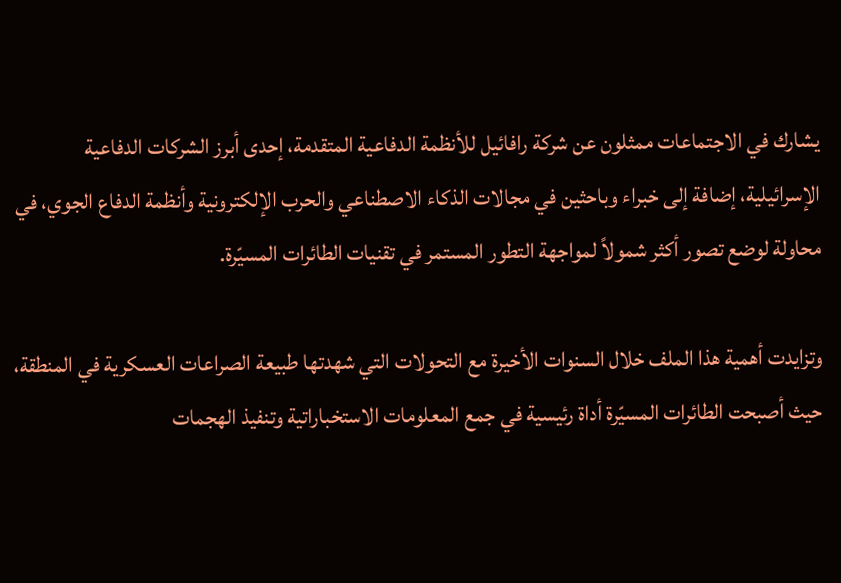يشارك في الاجتماعات ممثلون عن شركة رافائيل للأنظمة الدفاعية المتقدمة، إحدى أبرز الشركات الدفاعية الإسرائيلية، إضافة إلى خبراء وباحثين في مجالات الذكاء الاصطناعي والحرب الإلكترونية وأنظمة الدفاع الجوي، في محاولة لوضع تصور أكثر شمولاً لمواجهة التطور المستمر في تقنيات الطائرات المسيّرة.

وتزايدت أهمية هذا الملف خلال السنوات الأخيرة مع التحولات التي شهدتها طبيعة الصراعات العسكرية في المنطقة، حيث أصبحت الطائرات المسيّرة أداة رئيسية في جمع المعلومات الاستخباراتية وتنفيذ الهجمات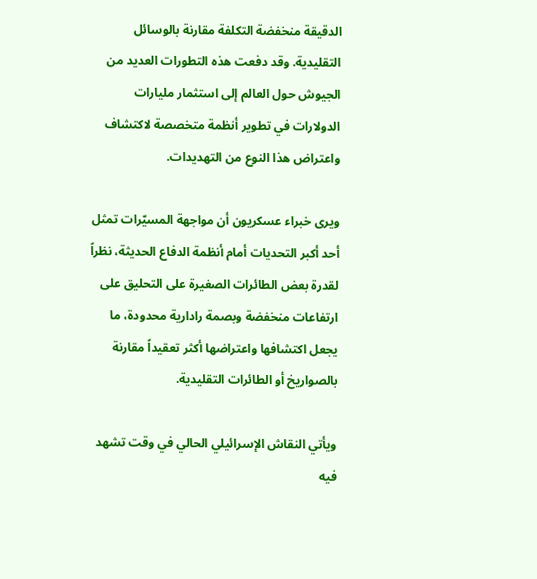الدقيقة منخفضة التكلفة مقارنة بالوسائل التقليدية. وقد دفعت هذه التطورات العديد من الجيوش حول العالم إلى استثمار مليارات الدولارات في تطوير أنظمة متخصصة لاكتشاف واعتراض هذا النوع من التهديدات.

ويرى خبراء عسكريون أن مواجهة المسيّرات تمثل أحد أكبر التحديات أمام أنظمة الدفاع الحديثة، نظراً لقدرة بعض الطائرات الصغيرة على التحليق على ارتفاعات منخفضة وبصمة رادارية محدودة، ما يجعل اكتشافها واعتراضها أكثر تعقيداً مقارنة بالصواريخ أو الطائرات التقليدية.

ويأتي النقاش الإسرائيلي الحالي في وقت تشهد فيه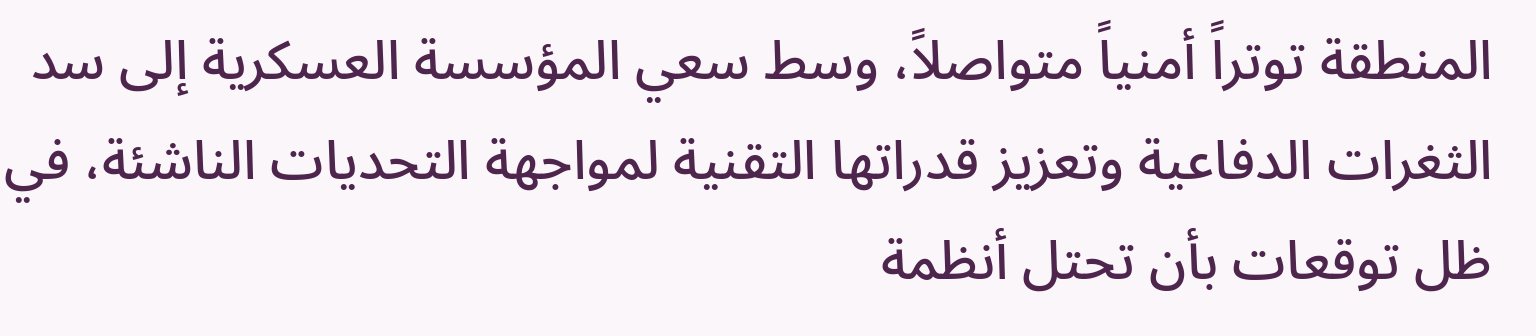المنطقة توتراً أمنياً متواصلاً، وسط سعي المؤسسة العسكرية إلى سد الثغرات الدفاعية وتعزيز قدراتها التقنية لمواجهة التحديات الناشئة، في ظل توقعات بأن تحتل أنظمة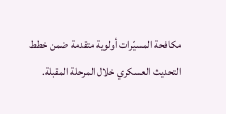مكافحة المسيّرات أولوية متقدمة ضمن خطط التحديث العسكري خلال المرحلة المقبلة.